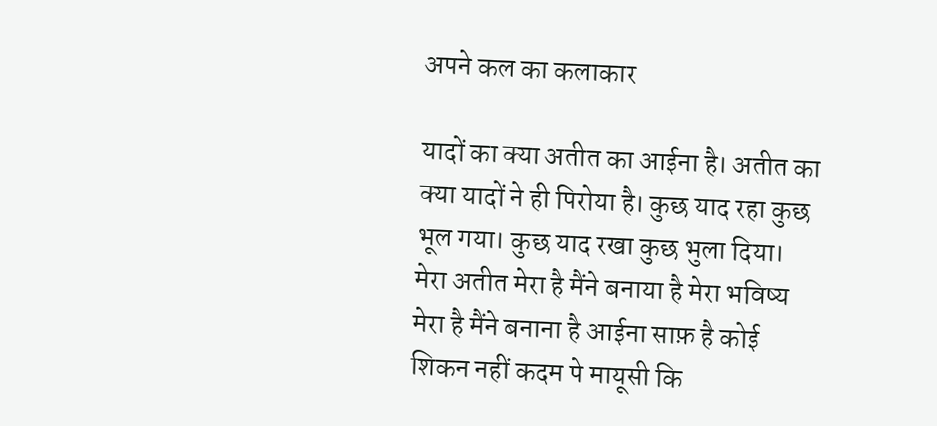अपने कल का कलाकार

यादों का क्या अतीत का आईना है। अतीत का क्या यादों ने ही पिरोया है। कुछ याद रहा कुछ भूल गया। कुछ याद रखा कुछ भुला दिया। मेरा अतीत मेरा है मैंने बनाया है मेरा भविष्य मेरा है मैंने बनाना है आईना साफ़ है कोई शिकन नहीं कदम पे मायूसी कि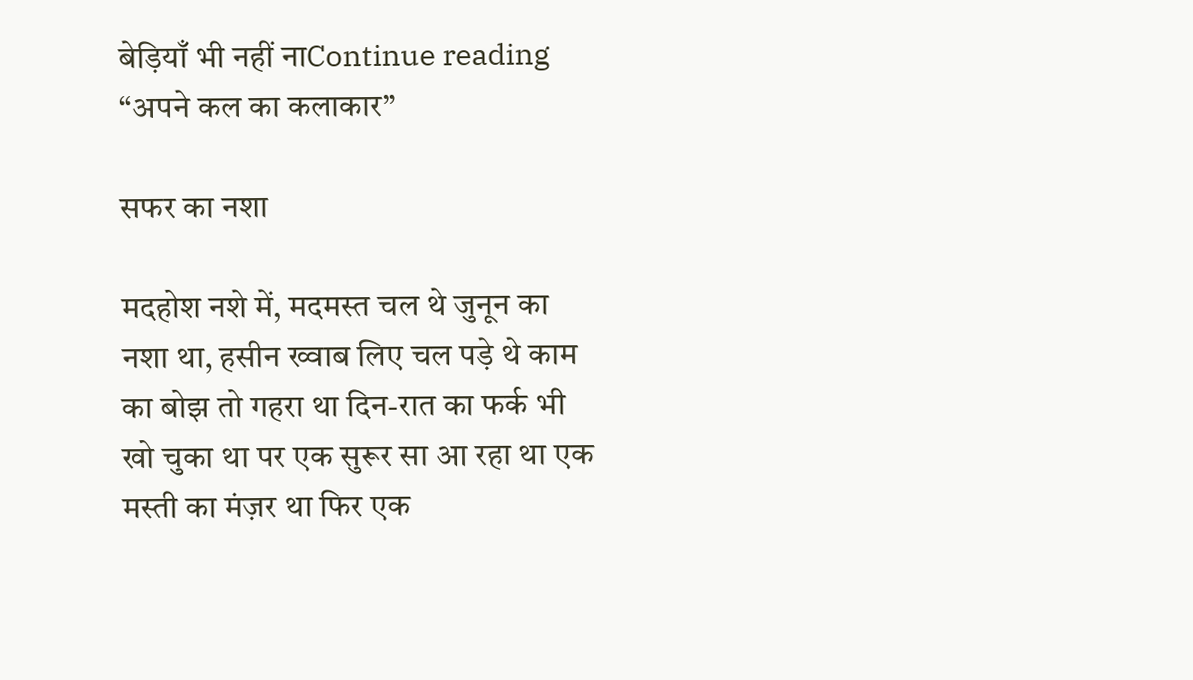बेड़ियाँ भी नहीं नाContinue reading “अपने कल का कलाकार”

सफर का नशा

मदहोश नशे में, मदमस्त चल थे जुनून का नशा था, हसीन ख्वाब लिए चल पड़े थे काम का बोझ तो गहरा था दिन-रात का फर्क भी खो चुका था पर एक सुरूर सा आ रहा था एक मस्ती का मंज़र था फिर एक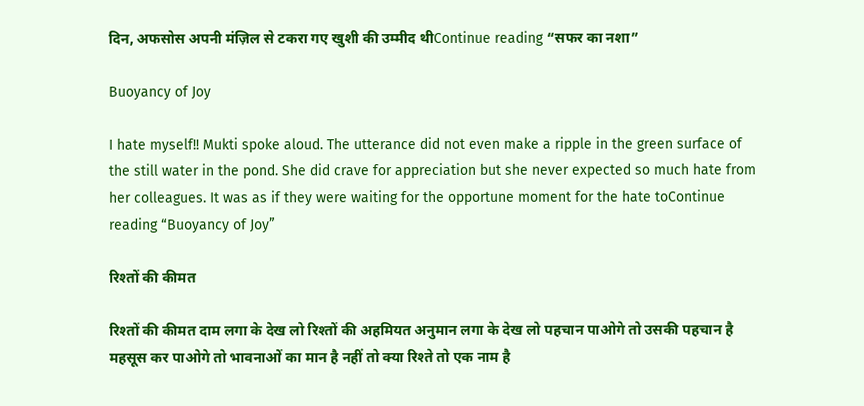दिन, अफसोस अपनी मंज़िल से टकरा गए खुशी की उम्मीद थीContinue reading “सफर का नशा”

Buoyancy of Joy

I hate myself!! Mukti spoke aloud. The utterance did not even make a ripple in the green surface of the still water in the pond. She did crave for appreciation but she never expected so much hate from her colleagues. It was as if they were waiting for the opportune moment for the hate toContinue reading “Buoyancy of Joy”

रिश्तों की कीमत

रिश्तों की कीमत दाम लगा के देख लो रिश्तों की अहमियत अनुमान लगा के देख लो पहचान पाओगे तो उसकी पहचान है महसूस कर पाओगे तो भावनाओं का मान है नहीं तो क्या रिश्ते तो एक नाम है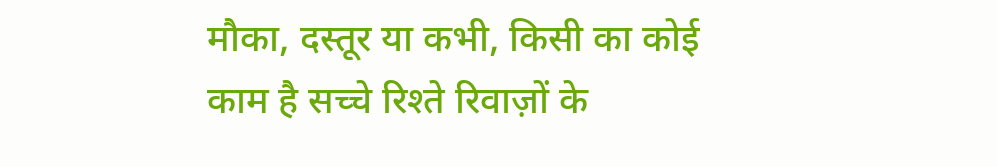मौका, दस्तूर या कभी, किसी का कोई काम है सच्चे रिश्ते रिवाज़ों के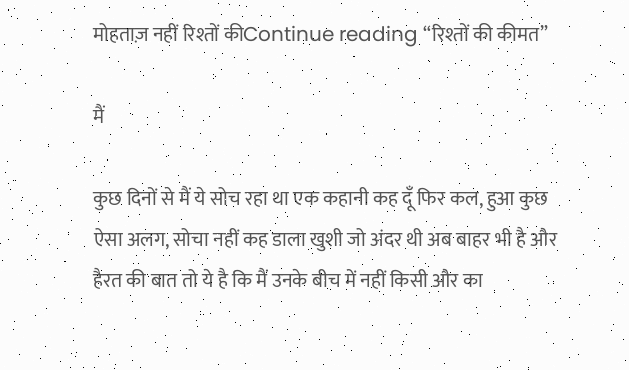मोहताज़ नहीं रिश्तों कीContinue reading “रिश्तों की कीमत”

मैं

कुछ दिनों से मैं ये सोच रहा था एक कहानी कह दूँ फिर कल, हुआ कुछ ऐसा अलग, सोचा नहीं कह डाला खुशी जो अंदर थी अब बाहर भी है और हैरत की बात तो ये है कि मैं उनके बीच में नहीं किसी और का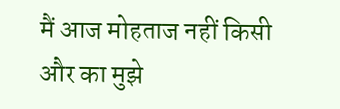मैं आज मोहताज नहीं किसी और का मुझे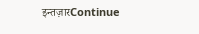इन्तज़ारContinue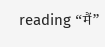reading “मैं”